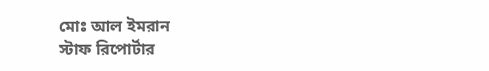মোঃ আল ইমরান
স্টাফ রিপোর্টার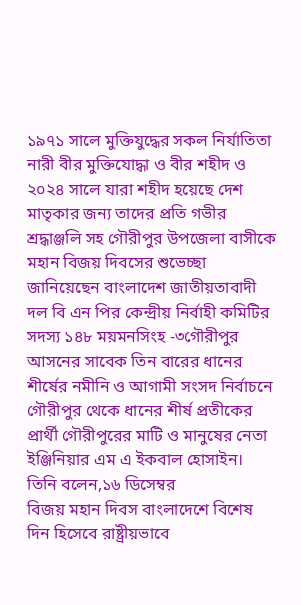১৯৭১ সালে মুক্তিযুদ্ধের সকল নির্যাতিতা নারী বীর মুক্তিযোদ্ধা ও বীর শহীদ ও ২০২৪ সালে যারা শহীদ হয়েছে দেশ মাতৃকার জন্য তাদের প্রতি গভীর শ্রদ্ধাঞ্জলি সহ গৌরীপুর উপজেলা বাসীকে মহান বিজয় দিবসের শুভেচ্ছা জানিয়েছেন বাংলাদেশ জাতীয়তাবাদী দল বি এন পির কেন্দ্রীয় নির্বাহী কমিটির সদস্য ১৪৮ ময়মনসিংহ -৩গৌরীপুর আসনের সাবেক তিন বারের ধানের শীর্ষের নমীনি ও আগামী সংসদ নির্বাচনে গৌরীপুর থেকে ধানের শীর্ষ প্রতীকের প্রার্থী গৌরীপুরের মাটি ও মানুষের নেতা ইঞ্জিনিয়ার এম এ ইকবাল হোসাইন।
তিনি বলেন,১৬ ডিসেম্বর
বিজয় মহান দিবস বাংলাদেশে বিশেষ দিন হিসেবে রাষ্ট্রীয়ভাবে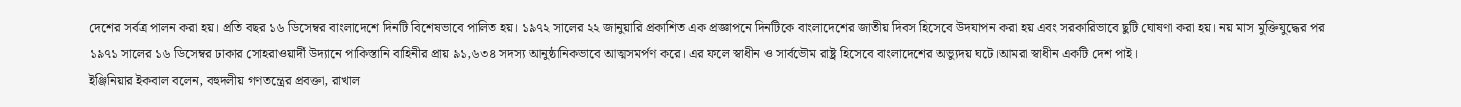দেশের সর্বত্র পালন করা হয়। প্রতি বছর ১৬ ডিসেম্বর বাংলাদেশে দিনটি বিশেষভাবে পালিত হয়। ১৯৭২ সালের ২২ জানুয়ারি প্রকাশিত এক প্রজ্ঞাপনে দিনটিকে বাংলাদেশের জাতীয় দিবস হিসেবে উদযাপন করা হয় এবং সরকারিভাবে ছুটি ঘোষণা করা হয়। নয় মাস মুক্তিযুদ্ধের পর ১৯৭১ সালের ১৬ ডিসেম্বর ঢাকার সোহরাওয়ার্দী উদ্যানে পাকিস্তানি বাহিনীর প্রায় ৯১,৬৩৪ সদস্য আনুষ্ঠানিকভাবে আত্মসমর্পণ করে। এর ফলে স্বাধীন ও সার্বভৌম রাষ্ট্র হিসেবে বাংলাদেশের অভ্যুদয় ঘটে।আমরা স্বাধীন একটি দেশ পাই।
ইঞ্জিনিয়ার ইকবাল বলেন, বহুদলীয় গণতন্ত্রের প্রবক্তা, রাখাল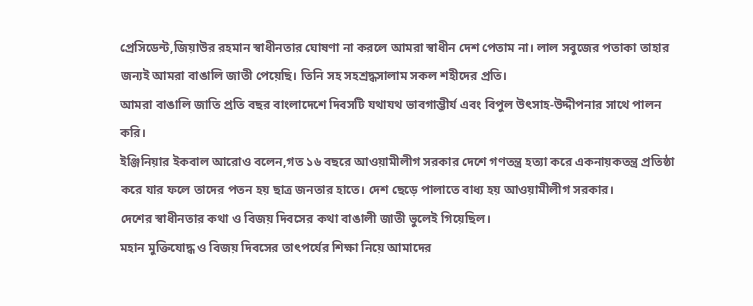প্রেসিডেন্ট,জিয়াউর রহমান স্বাধীনতার ঘোষণা না করলে আমরা স্বাধীন দেশ পেতাম না। লাল সবুজের পতাকা তাহার জন্যই আমরা বাঙালি জাতী পেয়েছি। তিনি সহ সহশ্রদ্ধসালাম সকল শহীদের প্রতি।
আমরা বাঙালি জাতি প্রতি বছর বাংলাদেশে দিবসটি যথাযথ ভাবগাম্ভীর্য এবং বিপুল উৎসাহ-উদ্দীপনার সাথে পালন করি।
ইঞ্জিনিয়ার ইকবাল আরোও বলেন,গত ১৬ বছরে আওয়ামীলীগ সরকার দেশে গণতন্ত্র হত্যা করে একনায়কতন্ত্র প্রতিষ্ঠা করে যার ফলে তাদের পতন হয় ছাত্র জনতার হাতে। দেশ ছেড়ে পালাতে বাধ্য হয় আওয়ামীলীগ সরকার।
দেশের স্বাধীনতার কথা ও বিজয় দিবসের কথা বাঙালী জাতী ভুলেই গিয়েছিল।
মহান মুক্তিযোদ্ধ ও বিজয় দিবসের তাৎপর্যের শিক্ষা নিয়ে আমাদের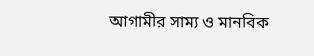আগামীর সাম্য ও মানবিক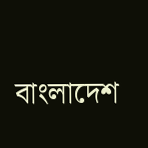বাংলাদেশ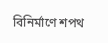বিনির্মাণে শপথ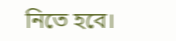নিতে হবে।